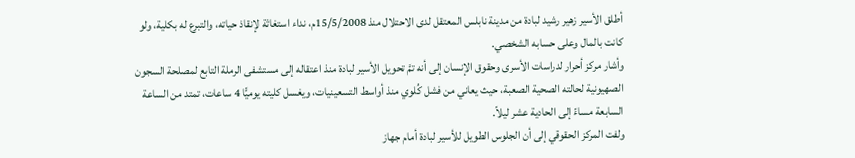أطلق الأسير زهير رشيد لبادة من مدينة نابلس المعتقل لدى الاحتلال منذ 15/5/2008م، نداء استغاثة لإنقاذ حياته، والتبرع له بكلية، ولو كانت بالمال وعلى حسابه الشخصي.
وأشار مركز أحرار لدراسات الأسرى وحقوق الإنسان إلى أنه تمَّ تحويل الأسير لبادة منذ اعتقاله إلى مستشفى الرملة التابع لمصلحة السجون الصهيونية لحالته الصحية الصعبة، حيث يعاني من فشل كُلوي منذ أواسط التسعينيات، ويغسل كليته يوميًّا 4 ساعات، تمتد من الساعة السابعة مساءً إلى الحادية عشر ليلاً.
ولفت المركز الحقوقي إلى أن الجلوس الطويل للأسير لبادة أمام جهاز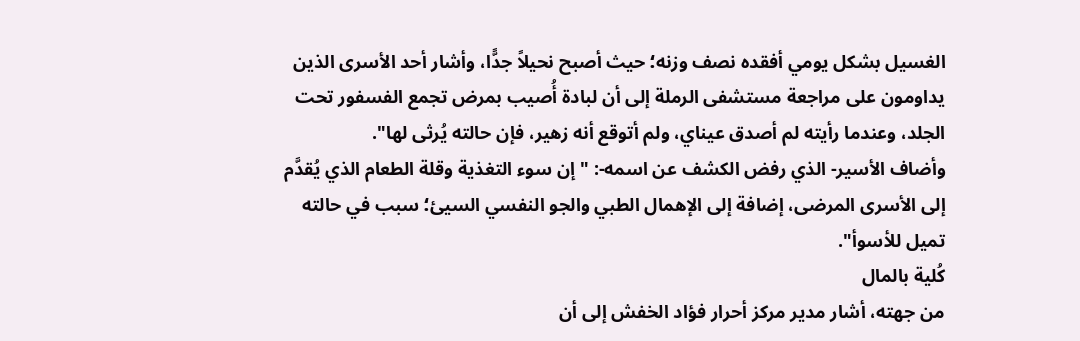الغسيل بشكل يومي أفقده نصف وزنه؛ حيث أصبح نحيلاً جدًّا، وأشار أحد الأسرى الذين يداومون على مراجعة مستشفى الرملة إلى أن لبادة أُصيب بمرض تجمع الفسفور تحت الجلد، وعندما رأيته لم أصدق عيناي، ولم أتوقع أنه زهير، فإن حالته يُرثى لها".
وأضاف الأسير- الذي رفض الكشف عن اسمه-: "إن سوء التغذية وقلة الطعام الذي يُقدَّم إلى الأسرى المرضى، إضافة إلى الإهمال الطبي والجو النفسي السيئ؛ سبب في حالته تميل للأسوأ".
كُلية بالمال
من جهته، أشار مدير مركز أحرار فؤاد الخفش إلى أن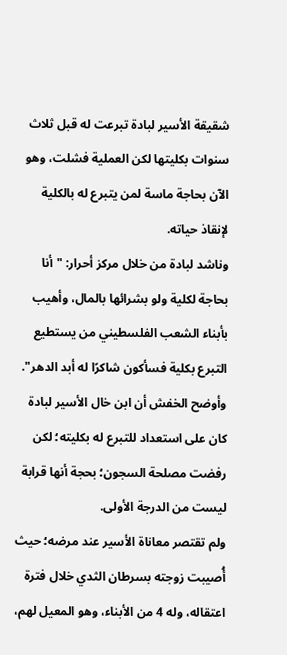شقيقة الأسير لبادة تبرعت له قبل ثلاث سنوات بكليتها لكن العملية فشلت، وهو الآن بحاجة ماسة لمن يتبرع له بالكلية لإنقاذ حياته.
وناشد لبادة من خلال مركز أحرار: "أنا بحاجة لكلية ولو بشرائها بالمال، وأهيب بأبناء الشعب الفلسطيني من يستطيع التبرع بكلية فسأكون شاكرًا له أبد الدهر".
وأوضح الخفش أن ابن خال الأسير لبادة كان على استعداد للتبرع له بكليته؛ لكن رفضت مصلحة السجون؛ بحجة أنها قرابة ليست من الدرجة الأولى.
ولم تقتصر معاناة الأسير عند مرضه؛ حيث أُصيبت زوجته بسرطان الثدي خلال فترة اعتقاله، وله 4 من الأبناء، وهو المعيل لهم،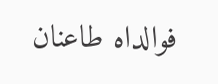فوالداه طاعنان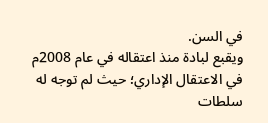في السن.
ويقبع لبادة منذ اعتقاله في عام 2008م في الاعتقال الإداري؛ حيث لم توجه له سلطات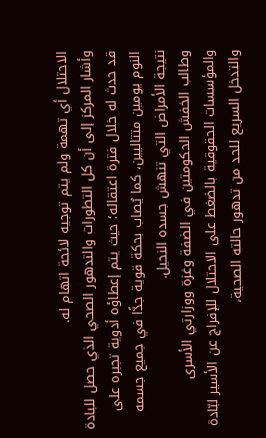الاحتلال أي تهمة ولم يتم توجيه لائحة اتهام له.
وأشار المركز إلى أن كل التطورات والتدهور الصحي الذي حصل للبادة قد حدث له خلال فترة اعتقاله؛ حيث يتم إعطاؤه أدوية تجبره على النوم يومين متتاليين، كما يُصاب بحكة قوية جدًّا في جميع جسمه نتيجة الأمراض التي تنهش جسده النحيل.
وطالب الخفش الحكومتين في الضفة وغزة ووزارتي الأسرى والمؤسسات الحقوقية بالضغط على الاحتلال للإفراج عن الأسير لبّادة والتدخل السريع للحد من تدهور حالته الصحية،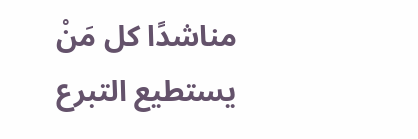مناشدًا كل مَنْ يستطيع التبرع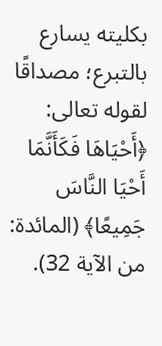بكليته يسارع بالتبرع؛ مصداقًا لقوله تعالى: ﴿أَحْيَاهَا فَكَأَنَّمَا أَحْيَا النَّاسَ جَمِيعًا﴾ (المائدة: من الآية 32).